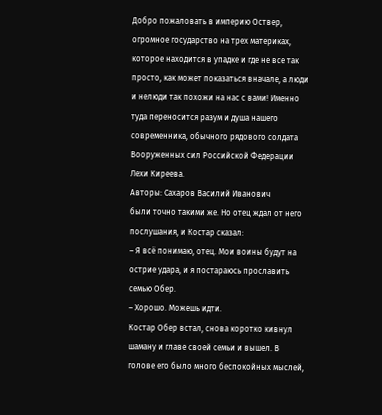Добро пожаловать в империю Оствер, огромное государство на трех материках, которое находится в упадке и где не все так просто, как может показаться вначале, а люди и нелюди так похожи на нас с вами! Именно туда переносится разум и душа нашего современника, обычного рядового солдата Вооруженных сил Российской Федерации Лехи Киреева.
Авторы: Сахаров Василий Иванович
были точно такими же. Но отец ждал от него послушания, и Костар сказал:
– Я всё понимаю, отец. Мои воины будут на острие удара, и я постараюсь прославить семью Обер.
– Хорошо. Можешь идти.
Костар Обер встал, снова коротко кивнул шаману и главе своей семьи и вышел. В голове его было много беспокойных мыслей,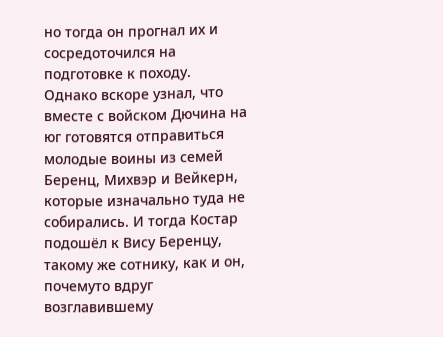но тогда он прогнал их и сосредоточился на подготовке к походу.
Однако вскоре узнал, что вместе с войском Дючина на юг готовятся отправиться молодые воины из семей Беренц, Михвэр и Вейкерн, которые изначально туда не собирались. И тогда Костар подошёл к Вису Беренцу, такому же сотнику, как и он, почемуто вдруг возглавившему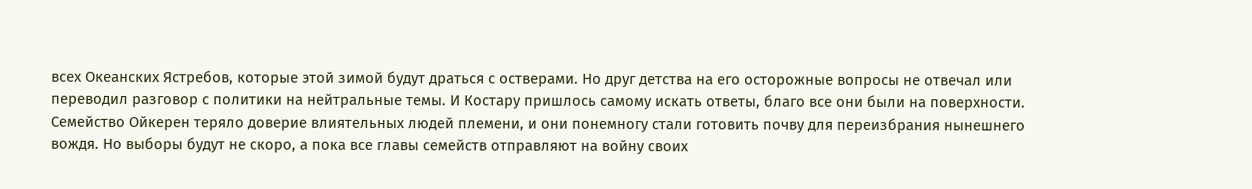всех Океанских Ястребов, которые этой зимой будут драться с остверами. Но друг детства на его осторожные вопросы не отвечал или переводил разговор с политики на нейтральные темы. И Костару пришлось самому искать ответы, благо все они были на поверхности. Семейство Ойкерен теряло доверие влиятельных людей племени, и они понемногу стали готовить почву для переизбрания нынешнего вождя. Но выборы будут не скоро, а пока все главы семейств отправляют на войну своих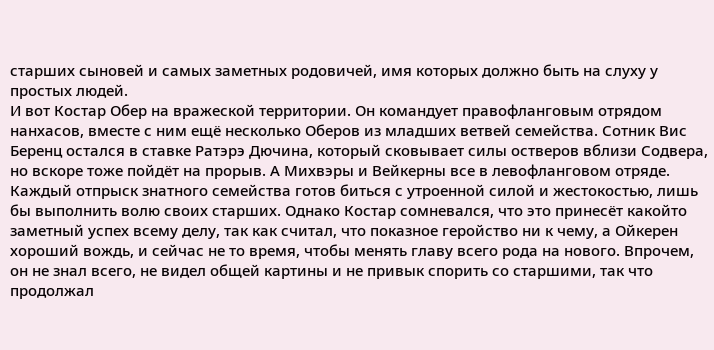старших сыновей и самых заметных родовичей, имя которых должно быть на слуху у простых людей.
И вот Костар Обер на вражеской территории. Он командует правофланговым отрядом нанхасов, вместе с ним ещё несколько Оберов из младших ветвей семейства. Сотник Вис Беренц остался в ставке Ратэрэ Дючина, который сковывает силы остверов вблизи Содвера, но вскоре тоже пойдёт на прорыв. А Михвэры и Вейкерны все в левофланговом отряде. Каждый отпрыск знатного семейства готов биться с утроенной силой и жестокостью, лишь бы выполнить волю своих старших. Однако Костар сомневался, что это принесёт какойто заметный успех всему делу, так как считал, что показное геройство ни к чему, а Ойкерен хороший вождь, и сейчас не то время, чтобы менять главу всего рода на нового. Впрочем, он не знал всего, не видел общей картины и не привык спорить со старшими, так что продолжал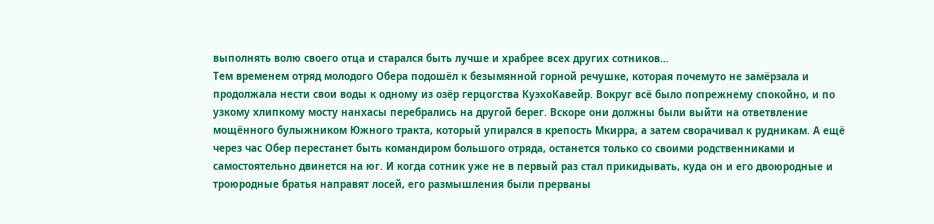выполнять волю своего отца и старался быть лучше и храбрее всех других сотников…
Тем временем отряд молодого Обера подошёл к безымянной горной речушке, которая почемуто не замёрзала и продолжала нести свои воды к одному из озёр герцогства КуэхоКавейр. Вокруг всё было попрежнему спокойно, и по узкому хлипкому мосту нанхасы перебрались на другой берег. Вскоре они должны были выйти на ответвление мощённого булыжником Южного тракта, который упирался в крепость Мкирра, а затем сворачивал к рудникам. А ещё через час Обер перестанет быть командиром большого отряда, останется только со своими родственниками и самостоятельно двинется на юг. И когда сотник уже не в первый раз стал прикидывать, куда он и его двоюродные и троюродные братья направят лосей, его размышления были прерваны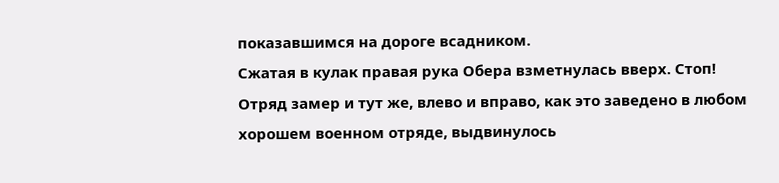показавшимся на дороге всадником.
Сжатая в кулак правая рука Обера взметнулась вверх. Стоп! Отряд замер и тут же, влево и вправо, как это заведено в любом хорошем военном отряде, выдвинулось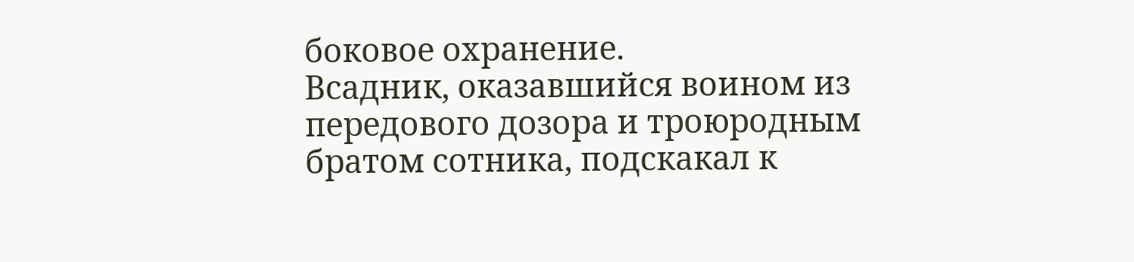боковое охранение.
Всадник, оказавшийся воином из передового дозора и троюродным братом сотника, подскакал к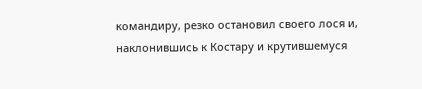командиру, резко остановил своего лося и, наклонившись к Костару и крутившемуся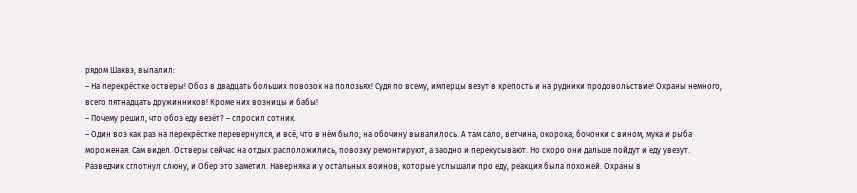рядом Шаквэ, выпалил:
– На перекрёстке остверы! Обоз в двадцать больших повозок на полозьях! Судя по всему, имперцы везут в крепость и на рудники продовольствие! Охраны немного, всего пятнадцать дружинников! Кроме них возницы и бабы!
– Почему решил, что обоз еду везёт? – спросил сотник.
– Один воз как раз на перекрёстке перевернулся, и всё, что в нём было, на обочину вывалилось. А там сало, ветчина, окорока, бочонки с вином, мука и рыба мороженая. Сам видел. Остверы сейчас на отдых расположились, повозку ремонтируют, а заодно и перекусывают. Но скоро они дальше пойдут и еду увезут.
Разведчик сглотнул слюну, и Обер это заметил. Наверняка и у остальных воинов, которые услышали про еду, реакция была похожей. Охраны в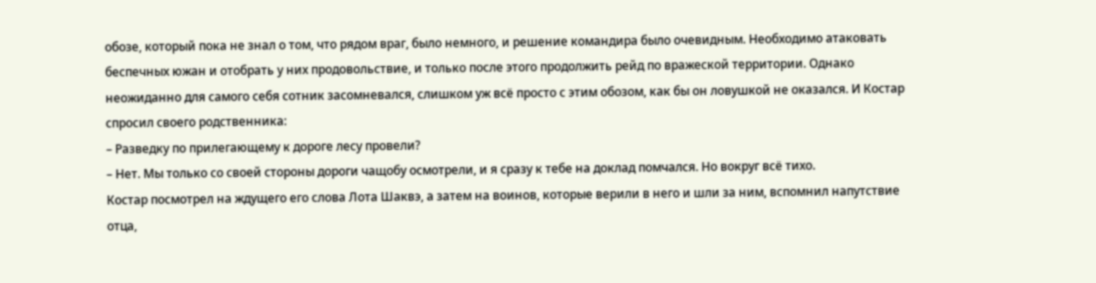обозе, который пока не знал о том, что рядом враг, было немного, и решение командира было очевидным. Необходимо атаковать беспечных южан и отобрать у них продовольствие, и только после этого продолжить рейд по вражеской территории. Однако неожиданно для самого себя сотник засомневался, слишком уж всё просто с этим обозом, как бы он ловушкой не оказался. И Костар спросил своего родственника:
– Разведку по прилегающему к дороге лесу провели?
– Нет. Мы только со своей стороны дороги чащобу осмотрели, и я сразу к тебе на доклад помчался. Но вокруг всё тихо.
Костар посмотрел на ждущего его слова Лота Шаквэ, а затем на воинов, которые верили в него и шли за ним, вспомнил напутствие отца,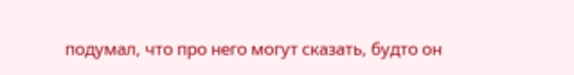подумал, что про него могут сказать, будто он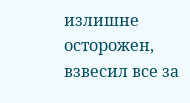излишне осторожен, взвесил все за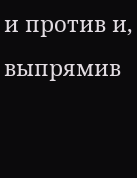и против и, выпрямив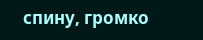спину, громко